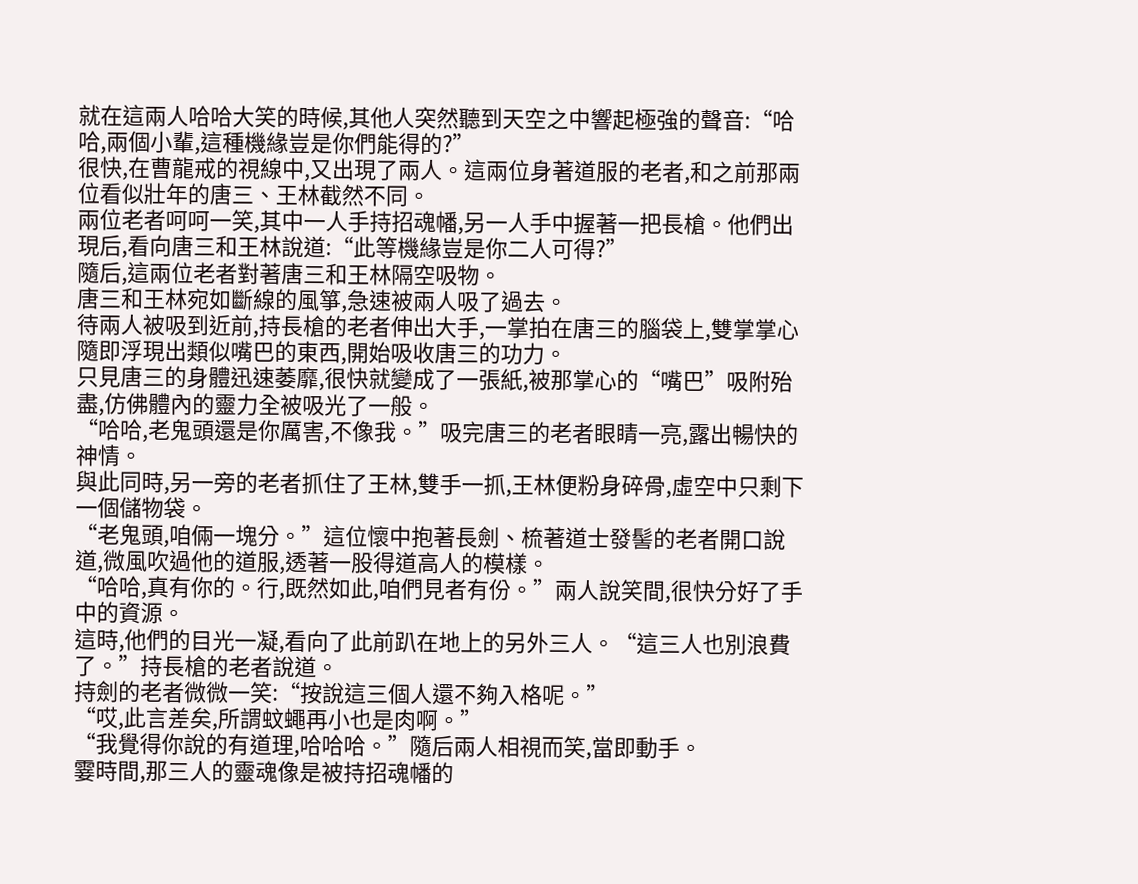就在這兩人哈哈大笑的時候,其他人突然聽到天空之中響起極強的聲音:“哈哈,兩個小輩,這種機緣豈是你們能得的?”
很快,在曹龍戒的視線中,又出現了兩人。這兩位身著道服的老者,和之前那兩位看似壯年的唐三、王林截然不同。
兩位老者呵呵一笑,其中一人手持招魂幡,另一人手中握著一把長槍。他們出現后,看向唐三和王林說道:“此等機緣豈是你二人可得?”
隨后,這兩位老者對著唐三和王林隔空吸物。
唐三和王林宛如斷線的風箏,急速被兩人吸了過去。
待兩人被吸到近前,持長槍的老者伸出大手,一掌拍在唐三的腦袋上,雙掌掌心隨即浮現出類似嘴巴的東西,開始吸收唐三的功力。
只見唐三的身體迅速萎靡,很快就變成了一張紙,被那掌心的“嘴巴”吸附殆盡,仿佛體內的靈力全被吸光了一般。
“哈哈,老鬼頭還是你厲害,不像我。”吸完唐三的老者眼睛一亮,露出暢快的神情。
與此同時,另一旁的老者抓住了王林,雙手一抓,王林便粉身碎骨,虛空中只剩下一個儲物袋。
“老鬼頭,咱倆一塊分。”這位懷中抱著長劍、梳著道士發髻的老者開口說道,微風吹過他的道服,透著一股得道高人的模樣。
“哈哈,真有你的。行,既然如此,咱們見者有份。”兩人說笑間,很快分好了手中的資源。
這時,他們的目光一凝,看向了此前趴在地上的另外三人。“這三人也別浪費了。”持長槍的老者說道。
持劍的老者微微一笑:“按說這三個人還不夠入格呢。”
“哎,此言差矣,所謂蚊蠅再小也是肉啊。”
“我覺得你說的有道理,哈哈哈。”隨后兩人相視而笑,當即動手。
霎時間,那三人的靈魂像是被持招魂幡的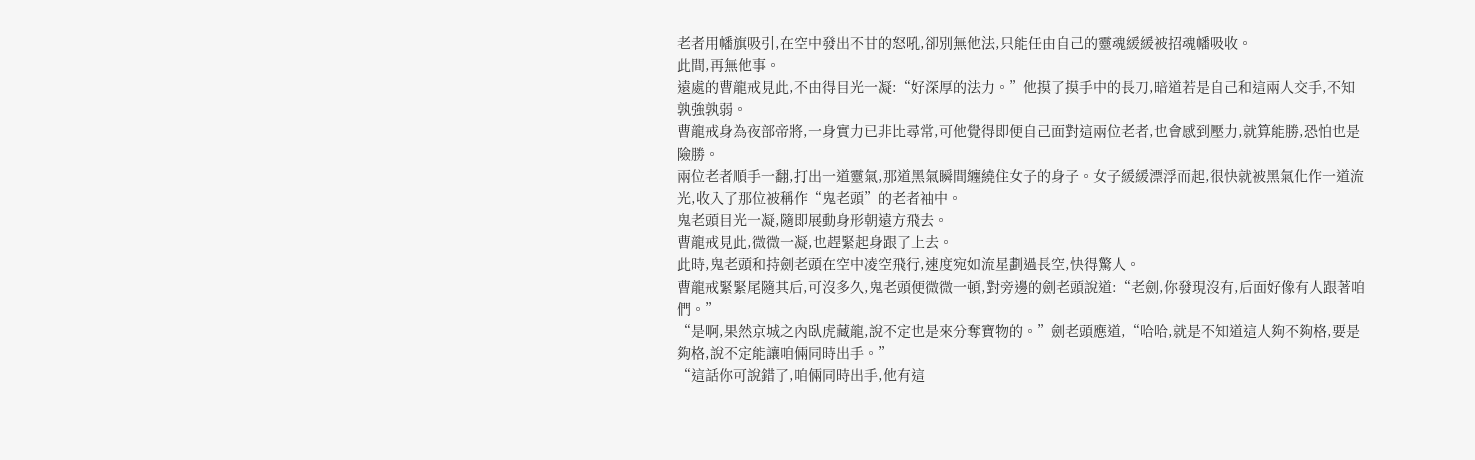老者用幡旗吸引,在空中發出不甘的怒吼,卻別無他法,只能任由自己的靈魂緩緩被招魂幡吸收。
此間,再無他事。
遠處的曹龍戒見此,不由得目光一凝:“好深厚的法力。”他摸了摸手中的長刀,暗道若是自己和這兩人交手,不知孰強孰弱。
曹龍戒身為夜部帝將,一身實力已非比尋常,可他覺得即便自己面對這兩位老者,也會感到壓力,就算能勝,恐怕也是險勝。
兩位老者順手一翻,打出一道靈氣,那道黑氣瞬間纏繞住女子的身子。女子緩緩漂浮而起,很快就被黑氣化作一道流光,收入了那位被稱作“鬼老頭”的老者袖中。
鬼老頭目光一凝,隨即展動身形朝遠方飛去。
曹龍戒見此,微微一凝,也趕緊起身跟了上去。
此時,鬼老頭和持劍老頭在空中凌空飛行,速度宛如流星劃過長空,快得驚人。
曹龍戒緊緊尾隨其后,可沒多久,鬼老頭便微微一頓,對旁邊的劍老頭說道:“老劍,你發現沒有,后面好像有人跟著咱們。”
“是啊,果然京城之內臥虎藏龍,說不定也是來分奪寶物的。”劍老頭應道,“哈哈,就是不知道這人夠不夠格,要是夠格,說不定能讓咱倆同時出手。”
“這話你可說錯了,咱倆同時出手,他有這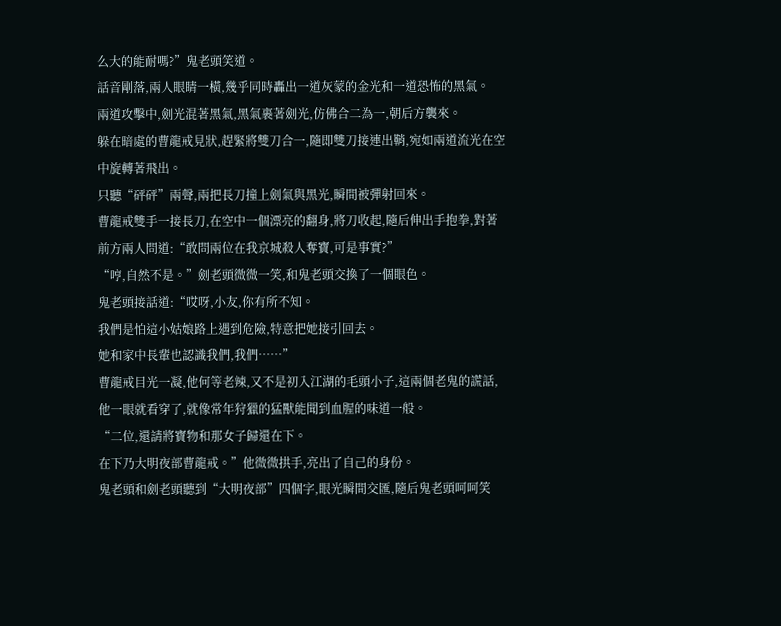么大的能耐嗎?”鬼老頭笑道。
話音剛落,兩人眼睛一橫,幾乎同時轟出一道灰蒙的金光和一道恐怖的黑氣。
兩道攻擊中,劍光混著黑氣,黑氣裹著劍光,仿佛合二為一,朝后方襲來。
躲在暗處的曹龍戒見狀,趕緊將雙刀合一,隨即雙刀接連出鞘,宛如兩道流光在空中旋轉著飛出。
只聽“砰砰”兩聲,兩把長刀撞上劍氣與黑光,瞬間被彈射回來。
曹龍戒雙手一接長刀,在空中一個漂亮的翻身,將刀收起,隨后伸出手抱拳,對著前方兩人問道:“敢問兩位在我京城殺人奪寶,可是事實?”
“哼,自然不是。”劍老頭微微一笑,和鬼老頭交換了一個眼色。
鬼老頭接話道:“哎呀,小友,你有所不知。
我們是怕這小姑娘路上遇到危險,特意把她接引回去。
她和家中長輩也認識我們,我們……”
曹龍戒目光一凝,他何等老辣,又不是初入江湖的毛頭小子,這兩個老鬼的謊話,他一眼就看穿了,就像常年狩獵的猛獸能聞到血腥的味道一般。
“二位,還請將寶物和那女子歸還在下。
在下乃大明夜部曹龍戒。”他微微拱手,亮出了自己的身份。
鬼老頭和劍老頭聽到“大明夜部”四個字,眼光瞬間交匯,隨后鬼老頭呵呵笑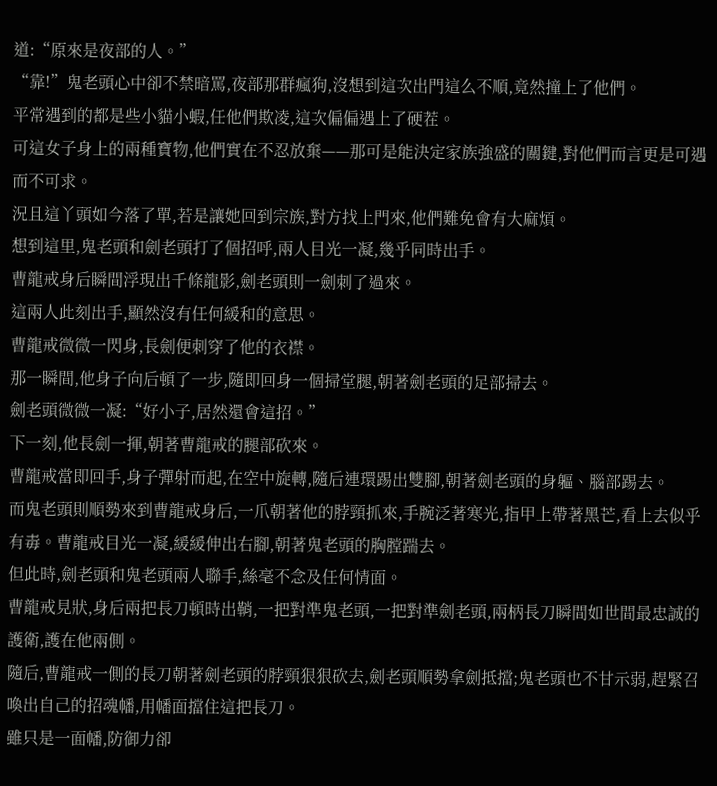道:“原來是夜部的人。”
“靠!”鬼老頭心中卻不禁暗罵,夜部那群瘋狗,沒想到這次出門這么不順,竟然撞上了他們。
平常遇到的都是些小貓小蝦,任他們欺凌,這次偏偏遇上了硬茬。
可這女子身上的兩種寶物,他們實在不忍放棄——那可是能決定家族強盛的關鍵,對他們而言更是可遇而不可求。
況且這丫頭如今落了單,若是讓她回到宗族,對方找上門來,他們難免會有大麻煩。
想到這里,鬼老頭和劍老頭打了個招呼,兩人目光一凝,幾乎同時出手。
曹龍戒身后瞬間浮現出千條龍影,劍老頭則一劍刺了過來。
這兩人此刻出手,顯然沒有任何緩和的意思。
曹龍戒微微一閃身,長劍便刺穿了他的衣襟。
那一瞬間,他身子向后頓了一步,隨即回身一個掃堂腿,朝著劍老頭的足部掃去。
劍老頭微微一凝:“好小子,居然還會這招。”
下一刻,他長劍一揮,朝著曹龍戒的腿部砍來。
曹龍戒當即回手,身子彈射而起,在空中旋轉,隨后連環踢出雙腳,朝著劍老頭的身軀、腦部踢去。
而鬼老頭則順勢來到曹龍戒身后,一爪朝著他的脖頸抓來,手腕泛著寒光,指甲上帶著黑芒,看上去似乎有毒。曹龍戒目光一凝,緩緩伸出右腳,朝著鬼老頭的胸膛踹去。
但此時,劍老頭和鬼老頭兩人聯手,絲毫不念及任何情面。
曹龍戒見狀,身后兩把長刀頓時出鞘,一把對準鬼老頭,一把對準劍老頭,兩柄長刀瞬間如世間最忠誠的護衛,護在他兩側。
隨后,曹龍戒一側的長刀朝著劍老頭的脖頸狠狠砍去,劍老頭順勢拿劍抵擋;鬼老頭也不甘示弱,趕緊召喚出自己的招魂幡,用幡面擋住這把長刀。
雖只是一面幡,防御力卻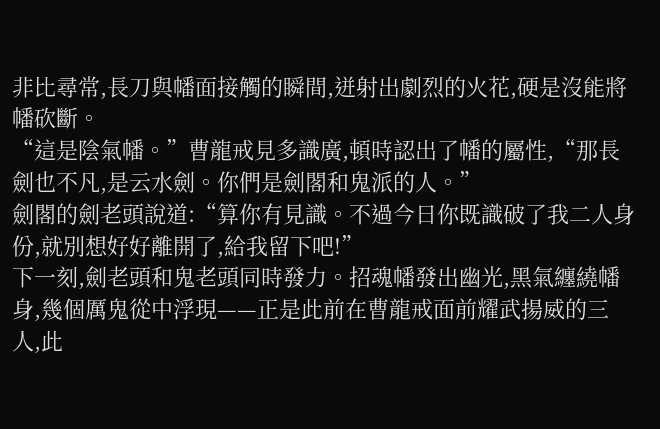非比尋常,長刀與幡面接觸的瞬間,迸射出劇烈的火花,硬是沒能將幡砍斷。
“這是陰氣幡。”曹龍戒見多識廣,頓時認出了幡的屬性,“那長劍也不凡,是云水劍。你們是劍閣和鬼派的人。”
劍閣的劍老頭說道:“算你有見識。不過今日你既識破了我二人身份,就別想好好離開了,給我留下吧!”
下一刻,劍老頭和鬼老頭同時發力。招魂幡發出幽光,黑氣纏繞幡身,幾個厲鬼從中浮現——正是此前在曹龍戒面前耀武揚威的三人,此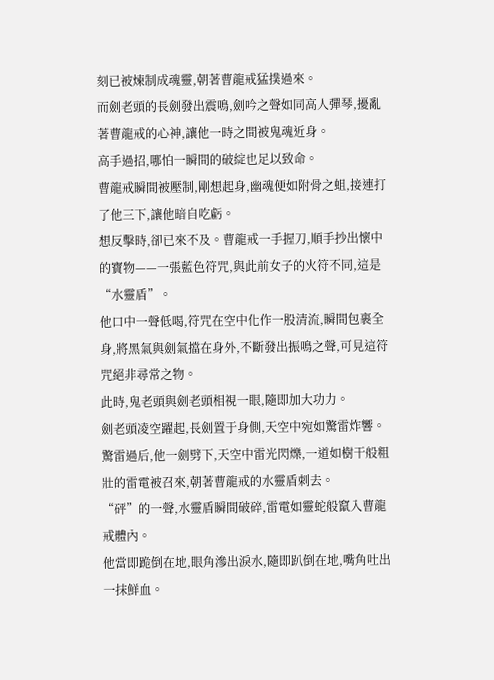刻已被煉制成魂靈,朝著曹龍戒猛撲過來。
而劍老頭的長劍發出震鳴,劍吟之聲如同高人彈琴,擾亂著曹龍戒的心神,讓他一時之間被鬼魂近身。
高手過招,哪怕一瞬間的破綻也足以致命。
曹龍戒瞬間被壓制,剛想起身,幽魂便如附骨之蛆,接連打了他三下,讓他暗自吃虧。
想反擊時,卻已來不及。曹龍戒一手握刀,順手抄出懷中的寶物——一張藍色符咒,與此前女子的火符不同,這是“水靈盾”。
他口中一聲低喝,符咒在空中化作一股清流,瞬間包裹全身,將黑氣與劍氣擋在身外,不斷發出振鳴之聲,可見這符咒絕非尋常之物。
此時,鬼老頭與劍老頭相視一眼,隨即加大功力。
劍老頭凌空躍起,長劍置于身側,天空中宛如驚雷炸響。
驚雷過后,他一劍劈下,天空中雷光閃爍,一道如樹干般粗壯的雷電被召來,朝著曹龍戒的水靈盾刺去。
“砰”的一聲,水靈盾瞬間破碎,雷電如靈蛇般竄入曹龍戒體內。
他當即跪倒在地,眼角滲出淚水,隨即趴倒在地,嘴角吐出一抹鮮血。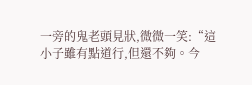一旁的鬼老頭見狀,微微一笑:“這小子雖有點道行,但還不夠。今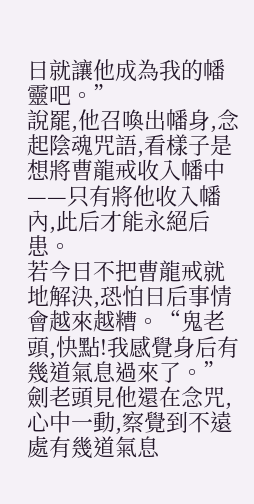日就讓他成為我的幡靈吧。”
說罷,他召喚出幡身,念起陰魂咒語,看樣子是想將曹龍戒收入幡中——只有將他收入幡內,此后才能永絕后患。
若今日不把曹龍戒就地解決,恐怕日后事情會越來越糟。“鬼老頭,快點!我感覺身后有幾道氣息過來了。”劍老頭見他還在念咒,心中一動,察覺到不遠處有幾道氣息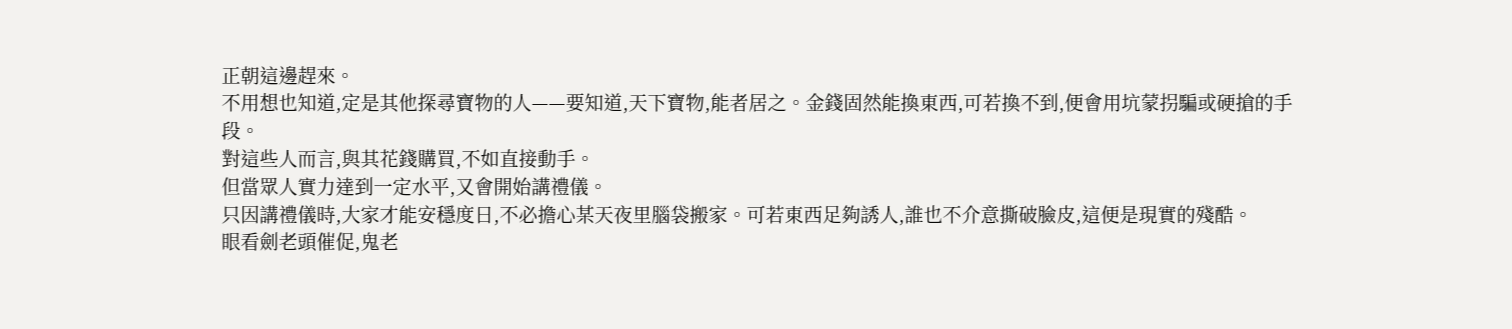正朝這邊趕來。
不用想也知道,定是其他探尋寶物的人——要知道,天下寶物,能者居之。金錢固然能換東西,可若換不到,便會用坑蒙拐騙或硬搶的手段。
對這些人而言,與其花錢購買,不如直接動手。
但當眾人實力達到一定水平,又會開始講禮儀。
只因講禮儀時,大家才能安穩度日,不必擔心某天夜里腦袋搬家。可若東西足夠誘人,誰也不介意撕破臉皮,這便是現實的殘酷。
眼看劍老頭催促,鬼老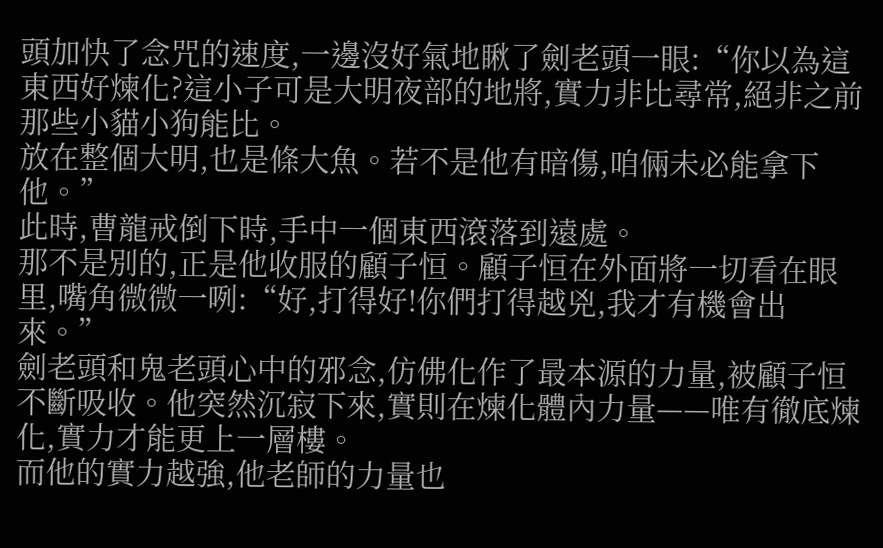頭加快了念咒的速度,一邊沒好氣地瞅了劍老頭一眼:“你以為這東西好煉化?這小子可是大明夜部的地將,實力非比尋常,絕非之前那些小貓小狗能比。
放在整個大明,也是條大魚。若不是他有暗傷,咱倆未必能拿下他。”
此時,曹龍戒倒下時,手中一個東西滾落到遠處。
那不是別的,正是他收服的顧子恒。顧子恒在外面將一切看在眼里,嘴角微微一咧:“好,打得好!你們打得越兇,我才有機會出來。”
劍老頭和鬼老頭心中的邪念,仿佛化作了最本源的力量,被顧子恒不斷吸收。他突然沉寂下來,實則在煉化體內力量——唯有徹底煉化,實力才能更上一層樓。
而他的實力越強,他老師的力量也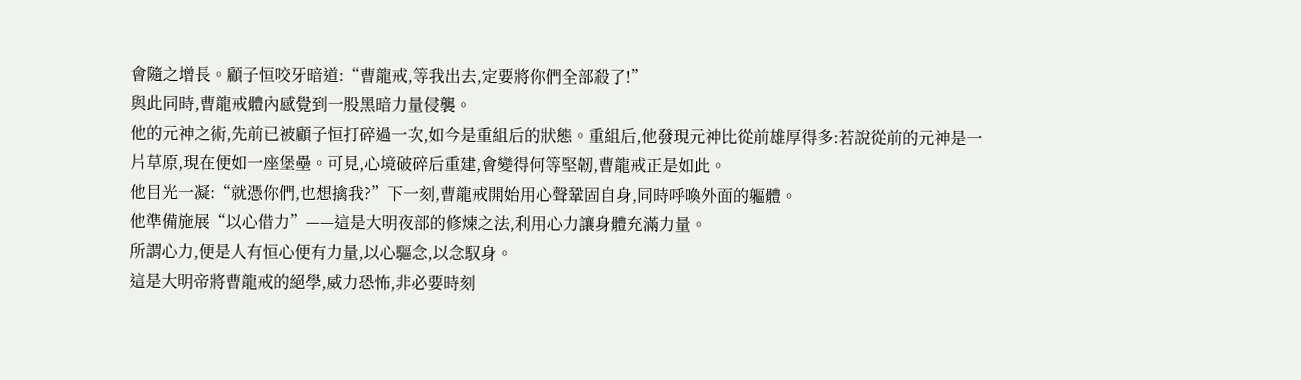會隨之增長。顧子恒咬牙暗道:“曹龍戒,等我出去,定要將你們全部殺了!”
與此同時,曹龍戒體內感覺到一股黑暗力量侵襲。
他的元神之術,先前已被顧子恒打碎過一次,如今是重組后的狀態。重組后,他發現元神比從前雄厚得多:若說從前的元神是一片草原,現在便如一座堡壘。可見,心境破碎后重建,會變得何等堅韌,曹龍戒正是如此。
他目光一凝:“就憑你們,也想擒我?”下一刻,曹龍戒開始用心聲鞏固自身,同時呼喚外面的軀體。
他準備施展“以心借力”——這是大明夜部的修煉之法,利用心力讓身體充滿力量。
所謂心力,便是人有恒心便有力量,以心驅念,以念馭身。
這是大明帝將曹龍戒的絕學,威力恐怖,非必要時刻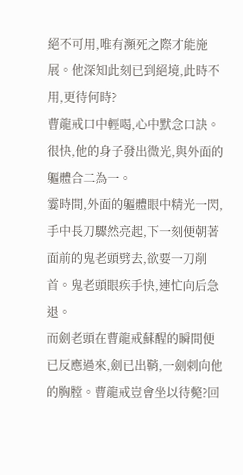絕不可用,唯有瀕死之際才能施展。他深知此刻已到絕境,此時不用,更待何時?
曹龍戒口中輕喝,心中默念口訣。很快,他的身子發出微光,與外面的軀體合二為一。
霎時間,外面的軀體眼中精光一閃,手中長刀驟然亮起,下一刻便朝著面前的鬼老頭劈去,欲要一刀削首。鬼老頭眼疾手快,連忙向后急退。
而劍老頭在曹龍戒蘇醒的瞬間便已反應過來,劍已出鞘,一劍刺向他的胸膛。曹龍戒豈會坐以待斃?回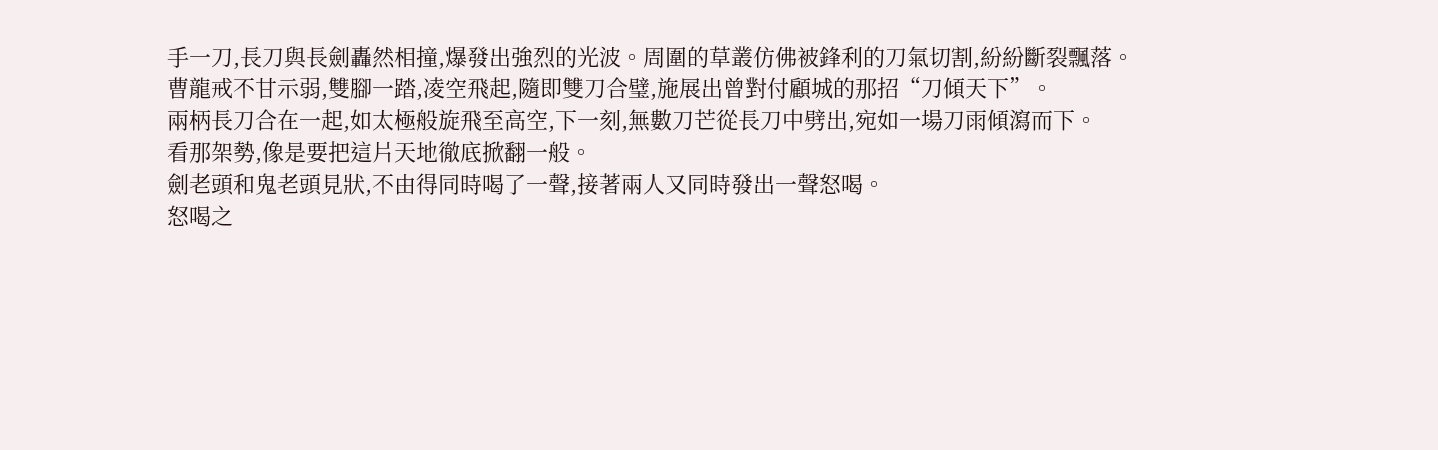手一刀,長刀與長劍轟然相撞,爆發出強烈的光波。周圍的草叢仿佛被鋒利的刀氣切割,紛紛斷裂飄落。
曹龍戒不甘示弱,雙腳一踏,凌空飛起,隨即雙刀合璧,施展出曾對付顧城的那招“刀傾天下”。
兩柄長刀合在一起,如太極般旋飛至高空,下一刻,無數刀芒從長刀中劈出,宛如一場刀雨傾瀉而下。
看那架勢,像是要把這片天地徹底掀翻一般。
劍老頭和鬼老頭見狀,不由得同時喝了一聲,接著兩人又同時發出一聲怒喝。
怒喝之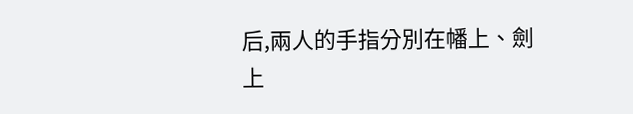后,兩人的手指分別在幡上、劍上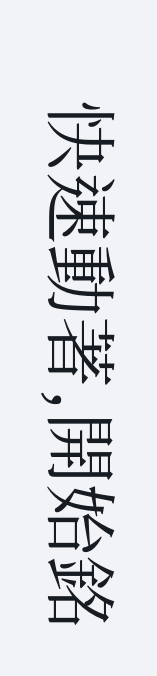快速動著,開始銘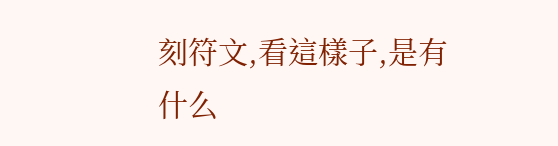刻符文,看這樣子,是有什么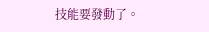技能要發動了。